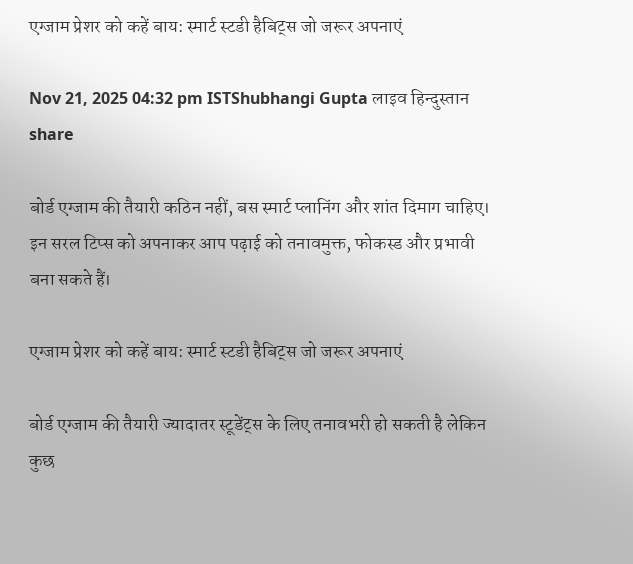एग्जाम प्रेशर को कहें बाय: स्मार्ट स्टडी हैबिट्स जो जरूर अपनाएं

Nov 21, 2025 04:32 pm ISTShubhangi Gupta लाइव हिन्दुस्तान
share

बोर्ड एग्जाम की तैयारी कठिन नहीं, बस स्मार्ट प्लानिंग और शांत दिमाग चाहिए। इन सरल टिप्स को अपनाकर आप पढ़ाई को तनावमुक्त, फोकस्ड और प्रभावी बना सकते हैं।

एग्जाम प्रेशर को कहें बाय: स्मार्ट स्टडी हैबिट्स जो जरूर अपनाएं

बोर्ड एग्जाम की तैयारी ज्यादातर स्टूडेंट्स के लिए तनावभरी हो सकती है लेकिन कुछ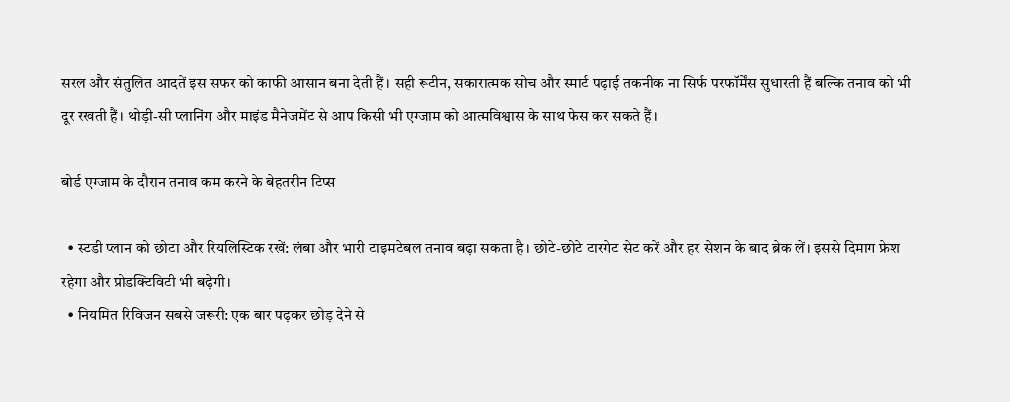सरल और संतुलित आदतें इस सफर को काफी आसान बना देती हैं। सही रूटीन, सकारात्मक सोच और स्मार्ट पढ़ाई तकनीक ना सिर्फ परफॉर्मेंस सुधारती हैं बल्कि तनाव को भी दूर रखती हैं। थोड़ी-सी प्लानिंग और माइंड मैनेजमेंट से आप किसी भी एग्जाम को आत्मविश्वास के साथ फेस कर सकते हैं।

बोर्ड एग्जाम के दौरान तनाव कम करने के बेहतरीन टिप्स

  • स्टडी प्लान को छोटा और रियलिस्टिक रखें: लंबा और भारी टाइमटेबल तनाव बढ़ा सकता है। छोटे-छोटे टारगेट सेट करें और हर सेशन के बाद ब्रेक लें। इससे दिमाग फ्रेश रहेगा और प्रोडक्टिविटी भी बढ़ेगी।
  • नियमित रिविजन सबसे जरूरी: एक बार पढ़कर छोड़ देने से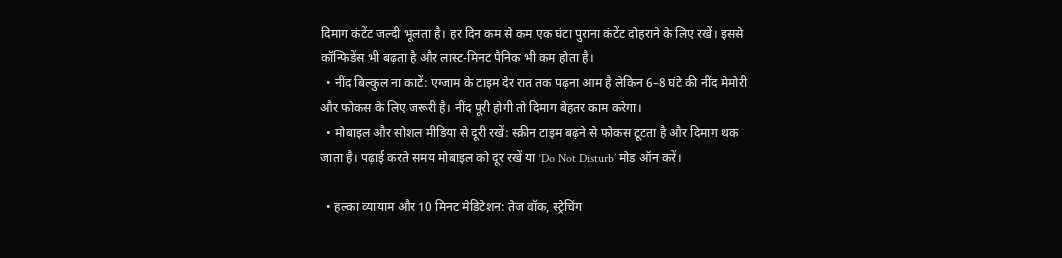दिमाग कंटेंट जल्दी भूलता है। हर दिन कम से कम एक घंटा पुराना कंटेंट दोहराने के लिए रखें। इससे कॉन्फिडेंस भी बढ़ता है और लास्ट-मिनट पैनिक भी कम होता है।
  • नींद बिल्कुल ना काटें: एग्जाम के टाइम देर रात तक पढ़ना आम है लेकिन 6–8 घंटे की नींद मेमोरी और फोकस के लिए जरूरी है। नींद पूरी होगी तो दिमाग बेहतर काम करेगा।
  • मोबाइल और सोशल मीडिया से दूरी रखें: स्क्रीन टाइम बढ़ने से फोकस टूटता है और दिमाग थक जाता है। पढ़ाई करते समय मोबाइल को दूर रखें या ‘Do Not Disturb’ मोड ऑन करें।

  • हल्का व्यायाम और 10 मिनट मेडिटेशन: तेज वॉक, स्ट्रेचिंग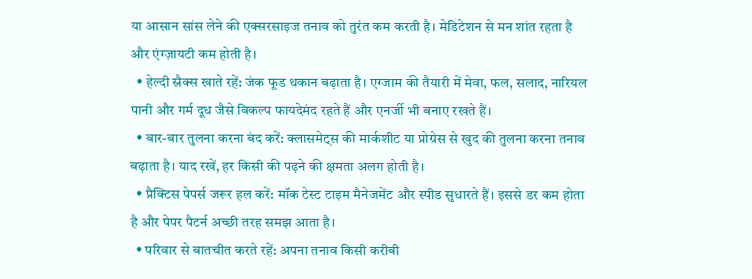या आसान सांस लेने की एक्सरसाइज तनाव को तुरंत कम करती है। मेडिटेशन से मन शांत रहता है और एंग्ज़ायटी कम होती है।
  • हेल्दी स्नैक्स खाते रहें: जंक फूड थकान बढ़ाता है। एग्जाम की तैयारी में मेवा, फल, सलाद, नारियल पानी और गर्म दूध जैसे विकल्प फायदेमंद रहते हैं और एनर्जी भी बनाए रखते हैं।
  • बार-बार तुलना करना बंद करें: क्लासमेट्स की मार्कशीट या प्रोग्रेस से खुद की तुलना करना तनाव बढ़ाता है। याद रखें, हर किसी की पढ़ने की क्षमता अलग होती है।
  • प्रैक्टिस पेपर्स जरूर हल करें: मॉक टेस्ट टाइम मैनेजमेंट और स्पीड सुधारते हैं। इससे डर कम होता है और पेपर पैटर्न अच्छी तरह समझ आता है।
  • परिवार से बातचीत करते रहें: अपना तनाव किसी करीबी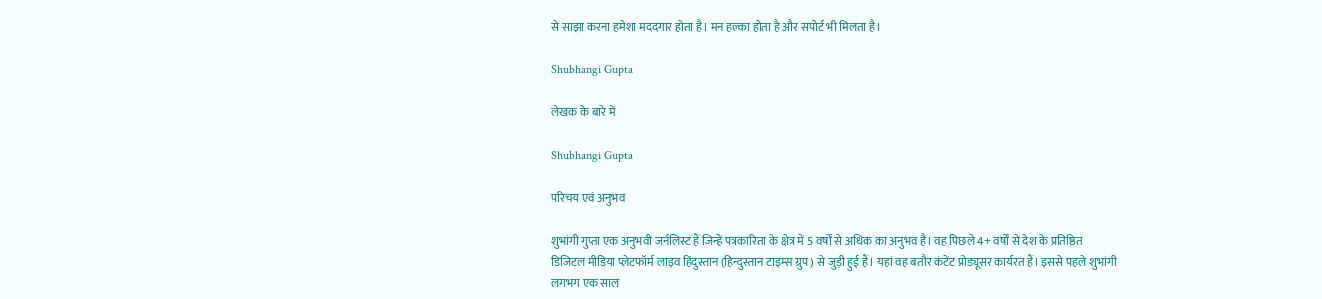से साझा करना हमेशा मददगार होता है। मन हल्का होता है और सपोर्ट भी मिलता है।

Shubhangi Gupta

लेखक के बारे में

Shubhangi Gupta

परिचय एवं अनुभव

शुभांगी गुप्ता एक अनुभवी जर्नलिस्ट हैं जिन्हें पत्रकारिता के क्षेत्र में 5 वर्षों से अधिक का अनुभव है। वह पिछले 4+ वर्षों से देश के प्रतिष्ठित डिजिटल मीडिया प्लेटफॉर्म लाइव हिंदुस्तान (हिन्दुस्तान टाइम्स ग्रुप) से जुड़ी हुई हैं। यहां वह बतौर कंटेंट प्रोड्यूसर कार्यरत हैं। इससे पहले शुभांगी लगभग एक साल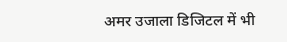अमर उजाला डिजिटल में भी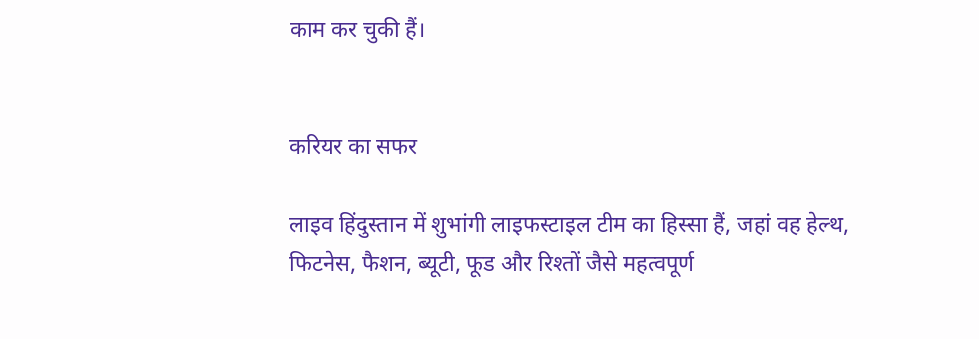काम कर चुकी हैं।


करियर का सफर

लाइव हिंदुस्तान में शुभांगी लाइफस्टाइल टीम का हिस्सा हैं, जहां वह हेल्थ, फिटनेस, फैशन, ब्यूटी, फूड और रिश्तों जैसे महत्वपूर्ण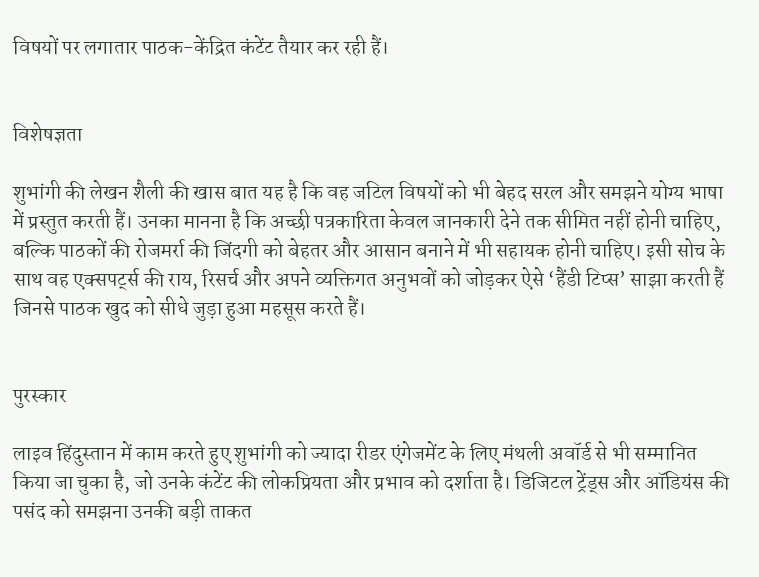विषयों पर लगातार पाठक-केंद्रित कंटेंट तैयार कर रही हैं।


विशेषज्ञता

शुभांगी की लेखन शैली की खास बात यह है कि वह जटिल विषयों को भी बेहद सरल और समझने योग्य भाषा में प्रस्तुत करती हैं। उनका मानना है कि अच्छी पत्रकारिता केवल जानकारी देने तक सीमित नहीं होनी चाहिए, बल्कि पाठकों की रोजमर्रा की जिंदगी को बेहतर और आसान बनाने में भी सहायक होनी चाहिए। इसी सोच के साथ वह एक्सपर्ट्स की राय, रिसर्च और अपने व्यक्तिगत अनुभवों को जोड़कर ऐसे ‘हैंडी टिप्स’ साझा करती हैं जिनसे पाठक खुद को सीधे जुड़ा हुआ महसूस करते हैं।


पुरस्कार

लाइव हिंदुस्तान में काम करते हुए शुभांगी को ज्यादा रीडर एंगेजमेंट के लिए मंथली अवॉर्ड से भी सम्मानित किया जा चुका है, जो उनके कंटेंट की लोकप्रियता और प्रभाव को दर्शाता है। डिजिटल ट्रेंड्स और ऑडियंस की पसंद को समझना उनकी बड़ी ताकत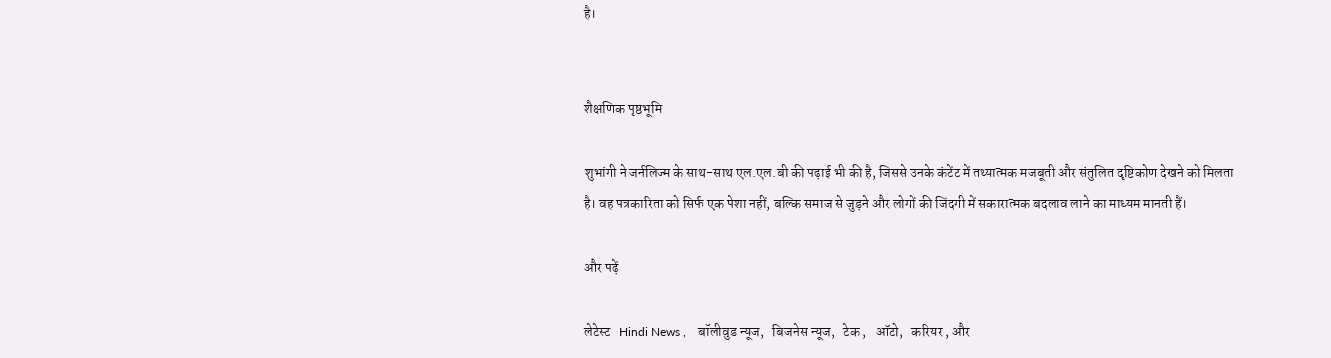है।


शैक्षणिक पृष्ठभूमि

शुभांगी ने जर्नलिज्म के साथ-साथ एल.एल.बी की पढ़ाई भी की है, जिससे उनके कंटेंट में तथ्यात्मक मजबूती और संतुलित दृष्टिकोण देखने को मिलता है। वह पत्रकारिता को सिर्फ एक पेशा नहीं, बल्कि समाज से जुड़ने और लोगों की जिंदगी में सकारात्मक बदलाव लाने का माध्यम मानती हैं।

और पढ़ें

लेटेस्ट   Hindi News ,    बॉलीवुड न्यूज,   बिजनेस न्यूज,   टेक ,   ऑटो,   करियर , और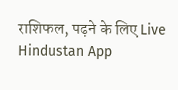राशिफल, पढ़ने के लिए Live Hindustan App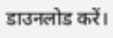डाउनलोड करें।